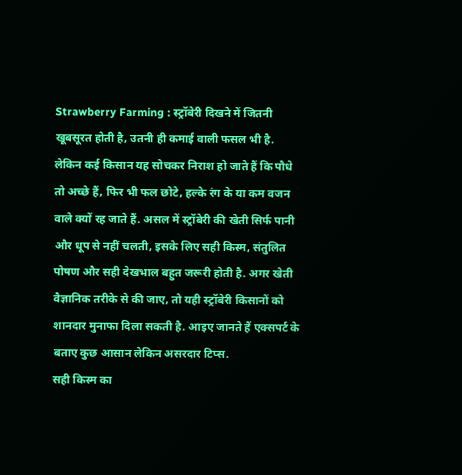Strawberry Farming : स्ट्रॉबेरी दिखने में जितनी खूबसूरत होती है, उतनी ही कमाई वाली फसल भी है. लेकिन कई किसान यह सोचकर निराश हो जाते हैं कि पौधे तो अच्छे हैं, फिर भी फल छोटे, हल्के रंग के या कम वजन वाले क्यों रह जाते हैं. असल में स्ट्रॉबेरी की खेती सिर्फ पानी और धूप से नहीं चलती, इसके लिए सही किस्म, संतुलित पोषण और सही देखभाल बहुत जरूरी होती है. अगर खेती वैज्ञानिक तरीके से की जाए, तो यही स्ट्रॉबेरी किसानों को शानदार मुनाफा दिला सकती है. आइए जानते हैं एक्सपर्ट के बताए कुछ आसान लेकिन असरदार टिप्स.
सही किस्म का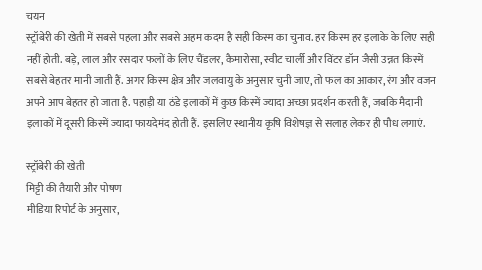चयन
स्ट्रॉबेरी की खेती में सबसे पहला और सबसे अहम कदम है सही किस्म का चुनाव. हर किस्म हर इलाके के लिए सही नहीं होती. बड़े, लाल और रसदार फलों के लिए चैंडलर, कैमारोसा, स्वीट चार्ली और विंटर डॉन जैसी उन्नत किस्में सबसे बेहतर मानी जाती हैं. अगर किस्म क्षेत्र और जलवायु के अनुसार चुनी जाए, तो फल का आकार, रंग और वजन अपने आप बेहतर हो जाता है. पहाड़ी या ठंडे इलाकों में कुछ किस्में ज्यादा अच्छा प्रदर्शन करती हैं, जबकि मैदानी इलाकों में दूसरी किस्में ज्यादा फायदेमंद होती हैं. इसलिए स्थानीय कृषि विशेषज्ञ से सलाह लेकर ही पौध लगाएं.

स्ट्रॉबेरी की खेती
मिट्टी की तैयारी और पोषण
मीडिया रिपोर्ट के अनुसार,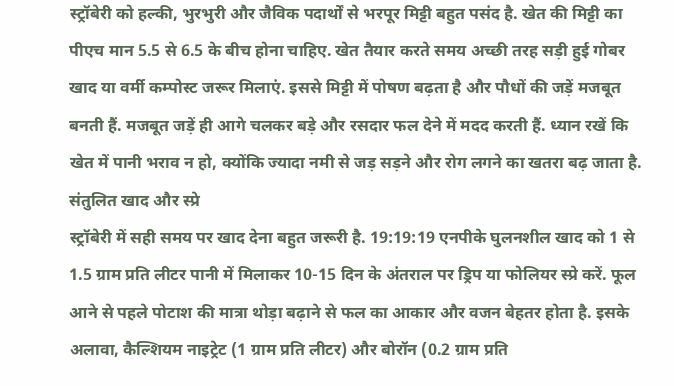स्ट्रॉबेरी को हल्की, भुरभुरी और जैविक पदार्थों से भरपूर मिट्टी बहुत पसंद है. खेत की मिट्टी का पीएच मान 5.5 से 6.5 के बीच होना चाहिए. खेत तैयार करते समय अच्छी तरह सड़ी हुई गोबर खाद या वर्मी कम्पोस्ट जरूर मिलाएं. इससे मिट्टी में पोषण बढ़ता है और पौधों की जड़ें मजबूत बनती हैं. मजबूत जड़ें ही आगे चलकर बड़े और रसदार फल देने में मदद करती हैं. ध्यान रखें कि खेत में पानी भराव न हो, क्योंकि ज्यादा नमी से जड़ सड़ने और रोग लगने का खतरा बढ़ जाता है.
संतुलित खाद और स्प्रे
स्ट्रॉबेरी में सही समय पर खाद देना बहुत जरूरी है. 19:19:19 एनपीके घुलनशील खाद को 1 से 1.5 ग्राम प्रति लीटर पानी में मिलाकर 10-15 दिन के अंतराल पर ड्रिप या फोलियर स्प्रे करें. फूल आने से पहले पोटाश की मात्रा थोड़ा बढ़ाने से फल का आकार और वजन बेहतर होता है. इसके अलावा, कैल्शियम नाइट्रेट (1 ग्राम प्रति लीटर) और बोरॉन (0.2 ग्राम प्रति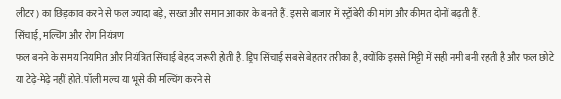लीटर) का छिड़काव करने से फल ज्यादा बड़े, सख्त और समान आकार के बनते हैं. इससे बाजार में स्ट्रॉबेरी की मांग और कीमत दोनों बढ़ती हैं.
सिंचाई, मल्चिंग और रोग नियंत्रण
फल बनने के समय नियमित और नियंत्रित सिंचाई बेहद जरूरी होती है. ड्रिप सिंचाई सबसे बेहतर तरीका है, क्योंकि इससे मिट्टी में सही नमी बनी रहती है और फल छोटे या टेढ़े-मेढ़े नहीं होते. पॉली मल्च या भूसे की मल्चिंग करने से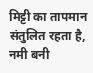मिट्टी का तापमान संतुलित रहता है, नमी बनी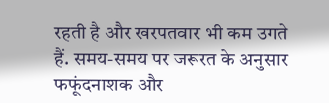रहती है और खरपतवार भी कम उगते हैं. समय-समय पर जरूरत के अनुसार फफूंदनाशक और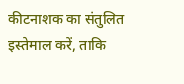कीटनाशक का संतुलित इस्तेमाल करें, ताकि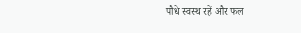पौधे स्वस्थ रहें और फल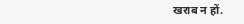खराब न हों.